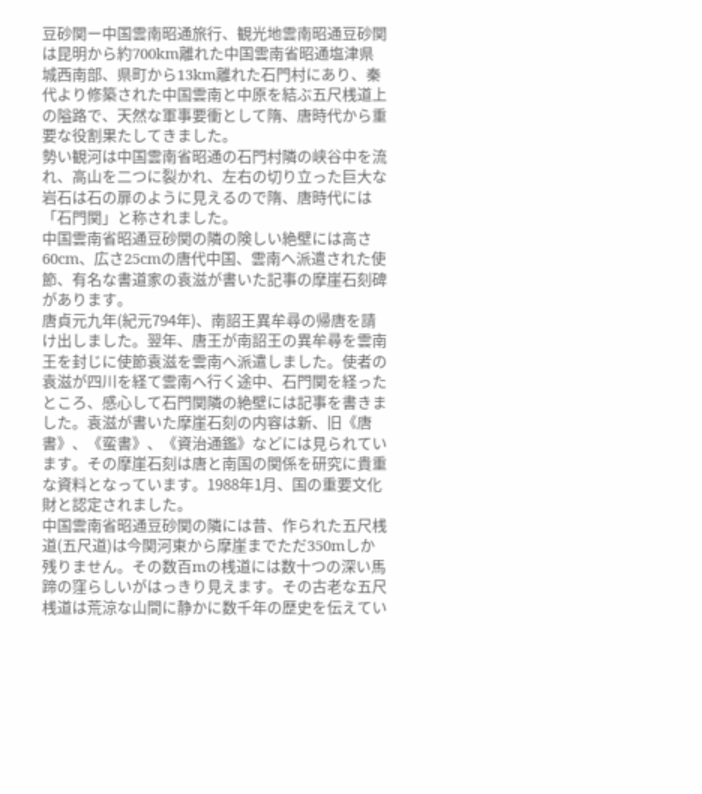豆砂関ー中国雲南昭通旅行、観光地雲南昭通豆砂関は昆明から約700km離れた中国雲南省昭通塩津県城西南部、県町から13km離れた石門村にあり、秦代より修築された中国雲南と中原を結ぶ五尺桟道上の隘路で、天然な軍事要衝として隋、唐時代から重要な役割果たしてきました。
勢い観河は中国雲南省昭通の石門村隣の峡谷中を流れ、高山を二つに裂かれ、左右の切り立った巨大な岩石は石の扉のように見えるので隋、唐時代には「石門関」と称されました。
中国雲南省昭通豆砂関の隣の険しい絶壁には高さ60cm、広さ25cmの唐代中国、雲南へ派遣された使節、有名な書道家の袁滋が書いた記事の摩崖石刻碑があります。
唐貞元九年(紀元794年)、南詔王異牟尋の帰唐を請け出しました。翌年、唐王が南詔王の異牟尋を雲南王を封じに使節袁滋を雲南へ派遣しました。使者の袁滋が四川を経て雲南へ行く途中、石門関を経ったところ、感心して石門関隣の絶壁には記事を書きました。袁滋が書いた摩崖石刻の内容は新、旧《唐書》、《蛮書》、《資治通鑑》などには見られています。その摩崖石刻は唐と南国の関係を研究に貴重な資料となっています。1988年1月、国の重要文化財と認定されました。
中国雲南省昭通豆砂関の隣には昔、作られた五尺桟道(五尺道)は今関河東から摩崖までただ350mしか残りません。その数百mの桟道には数十つの深い馬蹄の窪らしいがはっきり見えます。その古老な五尺桟道は荒涼な山間に静かに数千年の歴史を伝えてい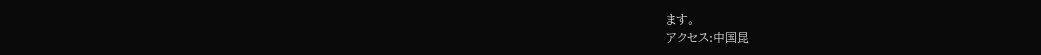ます。
アクセス:中国昆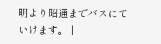明より昭通までバスにていけます。 |